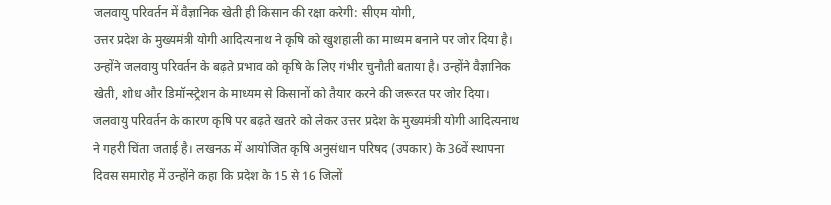जलवायु परिवर्तन में वैज्ञानिक खेती ही किसान की रक्षा करेगी: सीएम योगी,
उत्तर प्रदेश के मुख्यमंत्री योगी आदित्यनाथ ने कृषि को खुशहाली का माध्यम बनाने पर जोर दिया है। उन्होंने जलवायु परिवर्तन के बढ़ते प्रभाव को कृषि के लिए गंभीर चुनौती बताया है। उन्होंने वैज्ञानिक खेती, शोध और डिमॉन्स्ट्रेशन के माध्यम से किसानों को तैयार करने की जरूरत पर जोर दिया।
जलवायु परिवर्तन के कारण कृषि पर बढ़ते खतरे को लेकर उत्तर प्रदेश के मुख्यमंत्री योगी आदित्यनाथ ने गहरी चिंता जताई है। लखनऊ में आयोजित कृषि अनुसंधान परिषद (उपकार) के 36वें स्थापना दिवस समारोह में उन्होंने कहा कि प्रदेश के 15 से 16 जिलों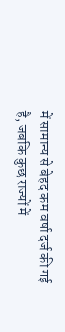में सामान्य से बेहद कम वर्षा दर्ज की गई है, जबकि कुछ राज्यों में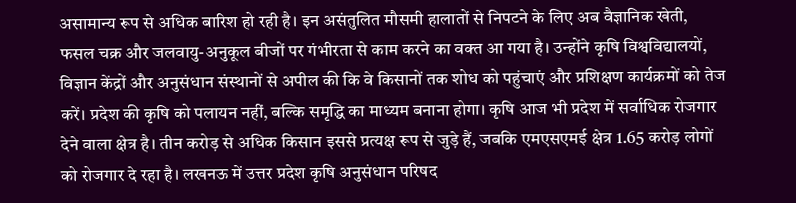असामान्य रूप से अधिक बारिश हो रही है। इन असंतुलित मौसमी हालातों से निपटने के लिए अब वैज्ञानिक खेती, फसल चक्र और जलवायु-अनुकूल बीजों पर गंभीरता से काम करने का वक्त आ गया है। उन्होंने कृषि विश्वविद्यालयों, विज्ञान केंद्रों और अनुसंधान संस्थानों से अपील की कि वे किसानों तक शोध को पहुंचाएं और प्रशिक्षण कार्यक्रमों को तेज करें। प्रदेश की कृषि को पलायन नहीं, बल्कि समृद्धि का माध्यम बनाना होगा। कृषि आज भी प्रदेश में सर्वाधिक रोजगार देने वाला क्षेत्र है। तीन करोड़ से अधिक किसान इससे प्रत्यक्ष रूप से जुड़े हैं, जबकि एमएसएमई क्षेत्र 1.65 करोड़ लोगों को रोजगार दे रहा है। लखनऊ में उत्तर प्रदेश कृषि अनुसंधान परिषद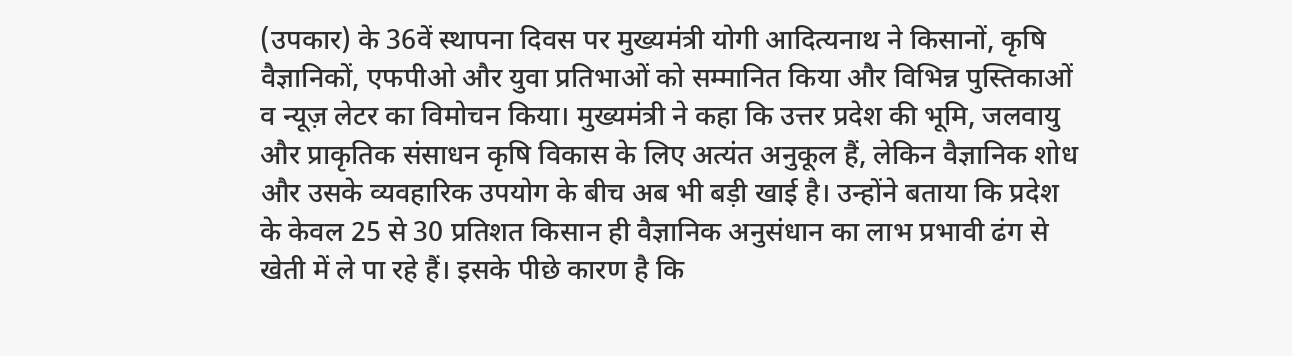(उपकार) के 36वें स्थापना दिवस पर मुख्यमंत्री योगी आदित्यनाथ ने किसानों, कृषि वैज्ञानिकों, एफपीओ और युवा प्रतिभाओं को सम्मानित किया और विभिन्न पुस्तिकाओं व न्यूज़ लेटर का विमोचन किया। मुख्यमंत्री ने कहा कि उत्तर प्रदेश की भूमि, जलवायु और प्राकृतिक संसाधन कृषि विकास के लिए अत्यंत अनुकूल हैं, लेकिन वैज्ञानिक शोध और उसके व्यवहारिक उपयोग के बीच अब भी बड़ी खाई है। उन्होंने बताया कि प्रदेश के केवल 25 से 30 प्रतिशत किसान ही वैज्ञानिक अनुसंधान का लाभ प्रभावी ढंग से खेती में ले पा रहे हैं। इसके पीछे कारण है कि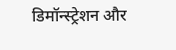डिमॉन्स्ट्रेशन और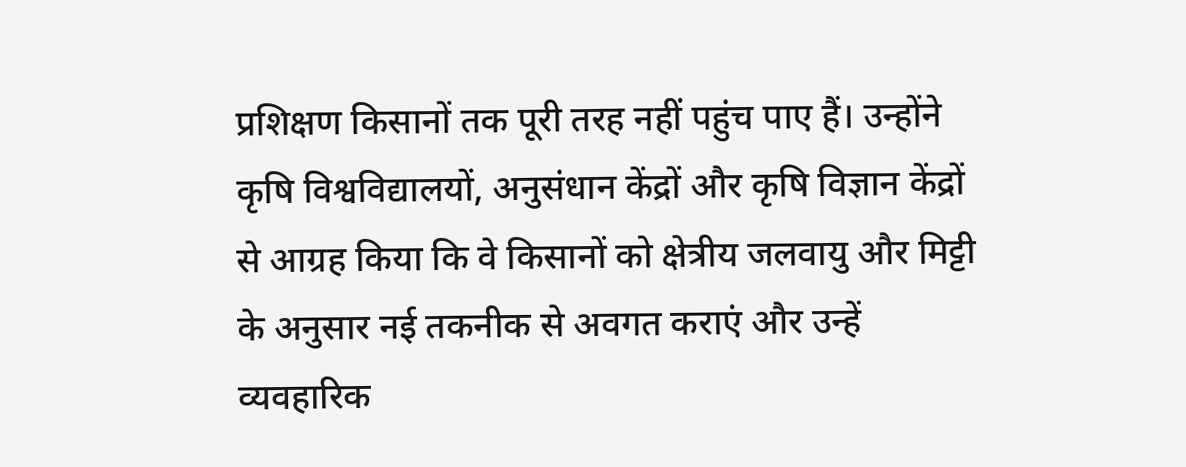प्रशिक्षण किसानों तक पूरी तरह नहीं पहुंच पाए हैं। उन्होंने कृषि विश्वविद्यालयों, अनुसंधान केंद्रों और कृषि विज्ञान केंद्रों से आग्रह किया कि वे किसानों को क्षेत्रीय जलवायु और मिट्टी के अनुसार नई तकनीक से अवगत कराएं और उन्हें व्यवहारिक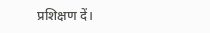प्रशिक्षण दें।